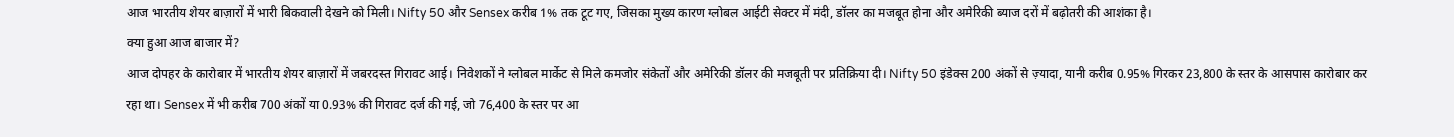आज भारतीय शेयर बाज़ारों में भारी बिकवाली देखने को मिली। Nifty 50 और Sensex करीब 1% तक टूट गए, जिसका मुख्य कारण ग्लोबल आईटी सेक्टर में मंदी, डॉलर का मजबूत होना और अमेरिकी ब्याज दरों में बढ़ोतरी की आशंका है।
क्या हुआ आज बाजार में?
आज दोपहर के कारोबार में भारतीय शेयर बाज़ारों में जबरदस्त गिरावट आई। निवेशकों ने ग्लोबल मार्केट से मिले कमजोर संकेतों और अमेरिकी डॉलर की मजबूती पर प्रतिक्रिया दी। Nifty 50 इंडेक्स 200 अंकों से ज़्यादा, यानी करीब 0.95% गिरकर 23,800 के स्तर के आसपास कारोबार कर रहा था। Sensex में भी करीब 700 अंकों या 0.93% की गिरावट दर्ज की गई, जो 76,400 के स्तर पर आ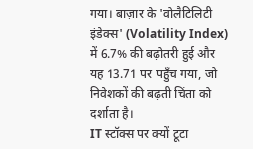गया। बाज़ार के 'वोलैटिलिटी इंडेक्स' (Volatility Index) में 6.7% की बढ़ोतरी हुई और यह 13.71 पर पहुँच गया, जो निवेशकों की बढ़ती चिंता को दर्शाता है।
IT स्टॉक्स पर क्यों टूटा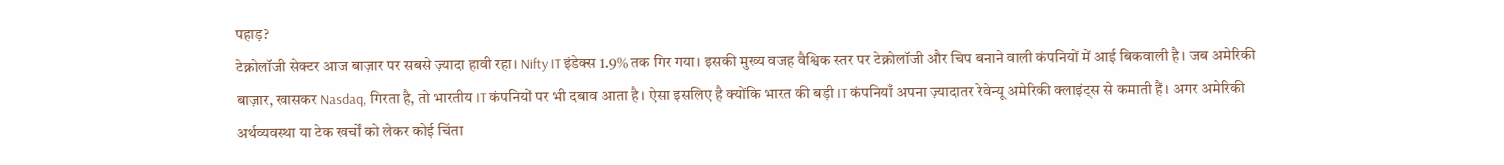पहाड़?
टेक्नोलॉजी सेक्टर आज बाज़ार पर सबसे ज़्यादा हावी रहा। Nifty IT इंडेक्स 1.9% तक गिर गया। इसकी मुख्य वजह वैश्विक स्तर पर टेक्नोलॉजी और चिप बनाने वाली कंपनियों में आई बिकवाली है। जब अमेरिकी बाज़ार, खासकर Nasdaq, गिरता है, तो भारतीय IT कंपनियों पर भी दबाव आता है। ऐसा इसलिए है क्योंकि भारत की बड़ी IT कंपनियाँ अपना ज़्यादातर रेवेन्यू अमेरिकी क्लाइंट्स से कमाती हैं। अगर अमेरिकी अर्थव्यवस्था या टेक खर्चों को लेकर कोई चिंता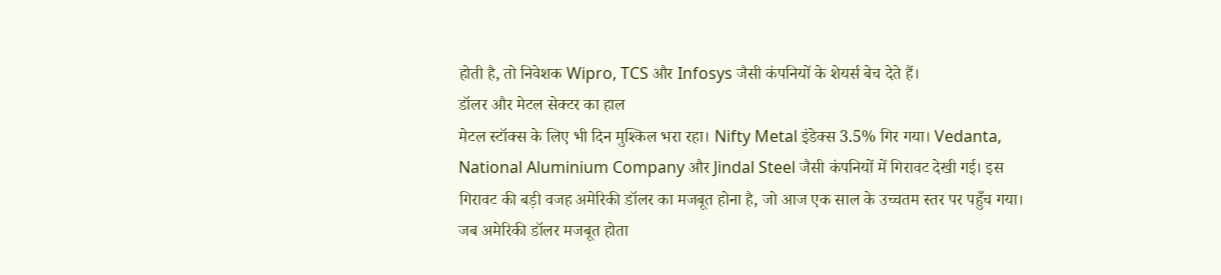होती है, तो निवेशक Wipro, TCS और Infosys जैसी कंपनियों के शेयर्स बेच देते हैं।
डॉलर और मेटल सेक्टर का हाल
मेटल स्टॉक्स के लिए भी दिन मुश्किल भरा रहा। Nifty Metal इंडेक्स 3.5% गिर गया। Vedanta, National Aluminium Company और Jindal Steel जैसी कंपनियों में गिरावट देखी गई। इस गिरावट की बड़ी वजह अमेरिकी डॉलर का मजबूत होना है, जो आज एक साल के उच्चतम स्तर पर पहुँच गया।
जब अमेरिकी डॉलर मजबूत होता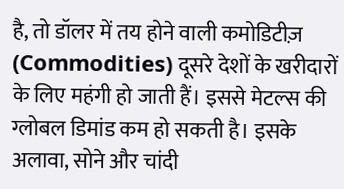है, तो डॉलर में तय होने वाली कमोडिटीज़ (Commodities) दूसरे देशों के खरीदारों के लिए महंगी हो जाती हैं। इससे मेटल्स की ग्लोबल डिमांड कम हो सकती है। इसके अलावा, सोने और चांदी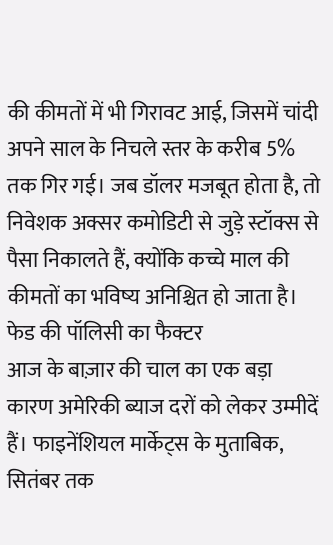की कीमतों में भी गिरावट आई, जिसमें चांदी अपने साल के निचले स्तर के करीब 5% तक गिर गई। जब डॉलर मजबूत होता है, तो निवेशक अक्सर कमोडिटी से जुड़े स्टॉक्स से पैसा निकालते हैं, क्योंकि कच्चे माल की कीमतों का भविष्य अनिश्चित हो जाता है।
फेड की पॉलिसी का फैक्टर
आज के बाज़ार की चाल का एक बड़ा कारण अमेरिकी ब्याज दरों को लेकर उम्मीदें हैं। फाइनेंशियल मार्केट्स के मुताबिक, सितंबर तक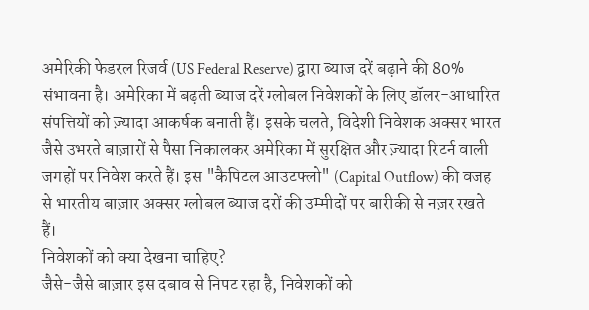अमेरिकी फेडरल रिजर्व (US Federal Reserve) द्वारा ब्याज दरें बढ़ाने की 80% संभावना है। अमेरिका में बढ़ती ब्याज दरें ग्लोबल निवेशकों के लिए डॉलर-आधारित संपत्तियों को ज़्यादा आकर्षक बनाती हैं। इसके चलते, विदेशी निवेशक अक्सर भारत जैसे उभरते बाज़ारों से पैसा निकालकर अमेरिका में सुरक्षित और ज़्यादा रिटर्न वाली जगहों पर निवेश करते हैं। इस "कैपिटल आउटफ्लो" (Capital Outflow) की वजह से भारतीय बाज़ार अक्सर ग्लोबल ब्याज दरों की उम्मीदों पर बारीकी से नज़र रखते हैं।
निवेशकों को क्या देखना चाहिए?
जैसे-जैसे बाज़ार इस दबाव से निपट रहा है, निवेशकों को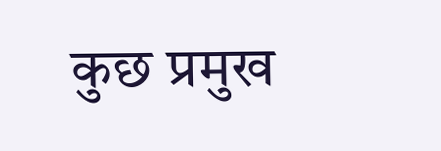कुछ प्रमुख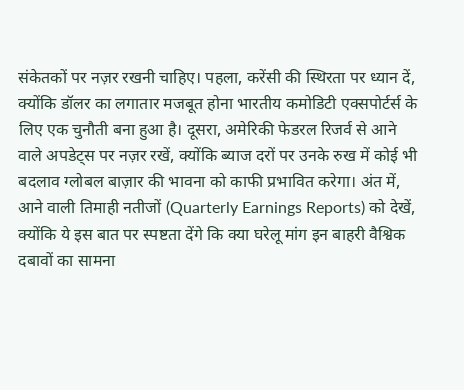संकेतकों पर नज़र रखनी चाहिए। पहला, करेंसी की स्थिरता पर ध्यान दें, क्योंकि डॉलर का लगातार मजबूत होना भारतीय कमोडिटी एक्सपोर्टर्स के लिए एक चुनौती बना हुआ है। दूसरा, अमेरिकी फेडरल रिजर्व से आने वाले अपडेट्स पर नज़र रखें, क्योंकि ब्याज दरों पर उनके रुख में कोई भी बदलाव ग्लोबल बाज़ार की भावना को काफी प्रभावित करेगा। अंत में, आने वाली तिमाही नतीजों (Quarterly Earnings Reports) को देखें, क्योंकि ये इस बात पर स्पष्टता देंगे कि क्या घरेलू मांग इन बाहरी वैश्विक दबावों का सामना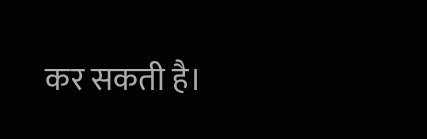कर सकती है।